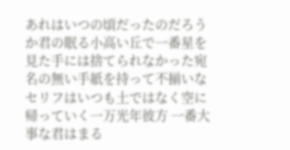あれはいつの頃だったのだろうか君の眠る小高い丘で一番星を見た手には捨てられなかった宛名の無い手紙を持って不揃いなセリフはいつも土ではなく空に帰っていく一万光年彼方 一番大事な君はまる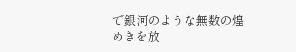で銀河のような無数の煌めきを放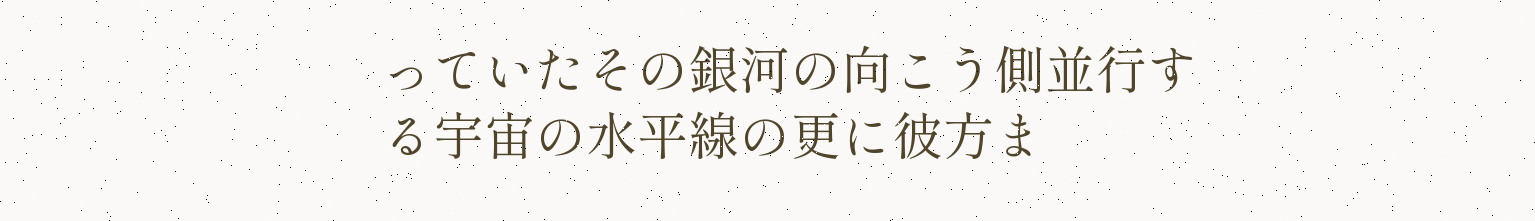っていたその銀河の向こう側並行する宇宙の水平線の更に彼方ま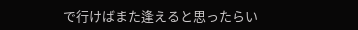で行けばまた逢えると思ったらい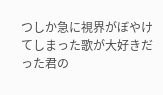つしか急に視界がぼやけてしまった歌が大好きだった君の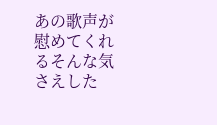あの歌声が慰めてくれるそんな気さえした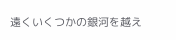遠くいくつかの銀河を越え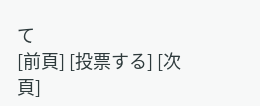て
[前頁] [投票する] [次頁]